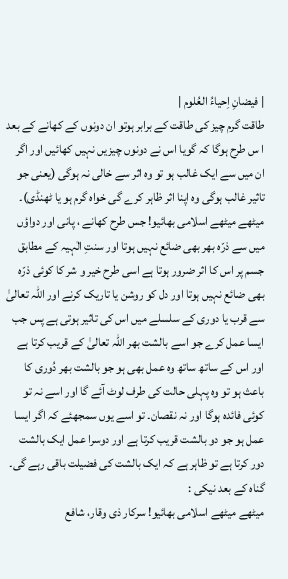| فیضانِ اِحیاءُ العُلوم |
طاقت گرم چیز کی طاقت کے برابر ہوتو ان دونوں کے کھانے کے بعد ا س طرح ہوگا کہ گویا اس نے دونوں چیزیں نہیں کھائیں اور اگر ان میں سے ایک غالب ہو تو وہ اثر سے خالی نہ ہوگی (یعنی جو تاثیر غالب ہوگی وہ اپنا اثر ظاہر کرے گی خواہ گرم ہو یا ٹھنڈی)۔ میٹھے میٹھے اسلامی بھائیو! جس طرح کھانے ، پانی اور دواؤں میں سے ذرّہ بھر بھی ضائع نہیں ہوتا اور سنتِ الٰہیہ کے مطابق جسم پر اس کا اثر ضرور ہوتا ہے اسی طرح خیر و شر کا کوئی ذرّہ بھی ضائع نہیں ہوتا اور دل کو روشن یا تاریک کرنے اور اللہ تعالیٰ سے قرب یا دوری کے سلسلے میں اس کی تاثیر ہوتی ہے پس جب ایسا عمل کرے جو اسے بالشت بھر اللہ تعالیٰ کے قریب کرتا ہے اور اس کے ساتھ ساتھ وہ عمل بھی ہو جو بالشت بھر دُوری کا باعث ہو تو وہ پہلی حالت کی طرف لوٹ آئے گا اور اسے نہ تو کوئی فائدہ ہوگا اور نہ نقصان۔ تو اسے یوں سمجھئے کہ اگر ایسا عمل ہو جو دو بالشت قریب کرتا ہے اور دوسرا عمل ایک بالشت دور کرتا ہے تو ظاہر ہے کہ ایک بالشت کی فضیلت باقی رہے گی۔
گناہ کے بعد نیکی :
میٹھے میٹھے اسلامی بھائیو! سرکار ذی وقار، شافع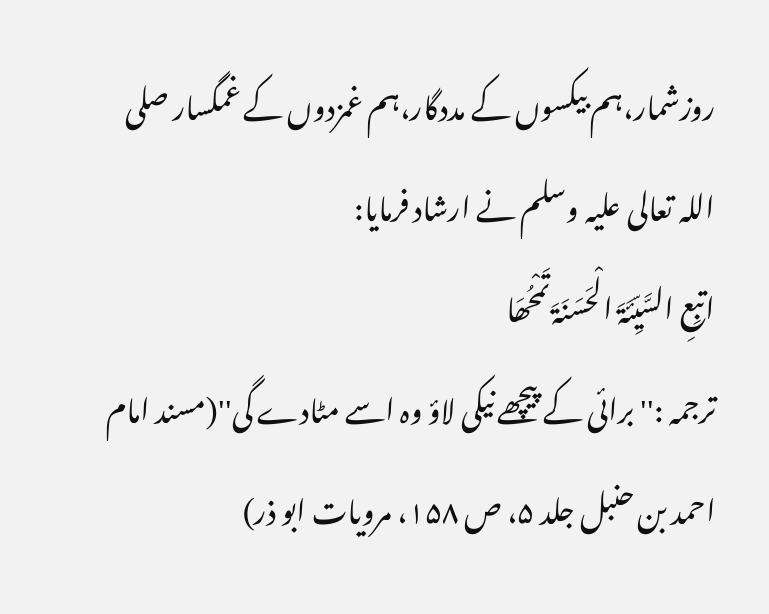روزشمار،ہم بیکسوں کے مددگار،ہم غمزدوں کے غمگسار صلی اللہ تعالی علیہ وسلم نے ارشاد فرمایا:
اتبِعِ السَّیِّئَۃَ الْحَسَنَۃَ تَمْحُھَا
ترجمہ :''برائی کے پیچھے نیکی لاؤ وہ اسے مٹادے گی''(مسند امام احمد بن حنبل جلد ۵، ص ۱۵۸، مرویات ابو ذر)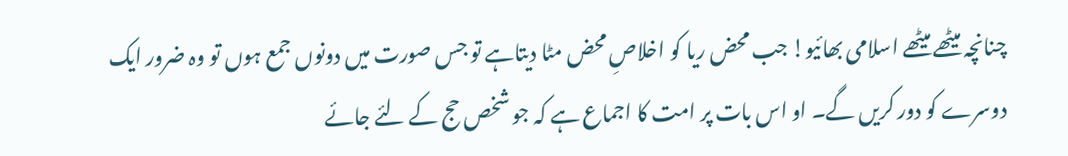چنانچہ میٹھے میٹھے اسلامی بھائیو! جب محض ریا کو اخلاصِ محض مٹا دیتاہے تو جس صورت میں دونوں جمع ہوں تو وہ ضرور ایک دوسرے کو دور کریں گے۔ او اس بات پر امت کا اجماع ہے کہ جو شخص حج کے لئے جائے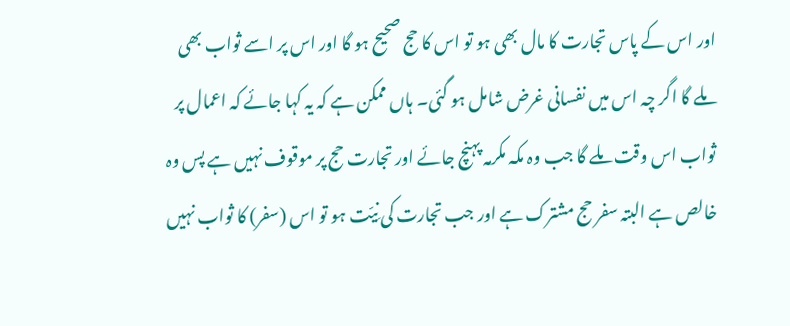اور اس کے پاس تجارت کا مال بھی ہو تو اس کا حج صحیح ہو گا اور اس پر اسے ثواب بھی ملے گا اگر چہ اس میں نفسانی غرض شامل ہو گئی۔ ہاں ممکن ہے کہ یہ کہا جائے کہ اعمال پر ثواب اس وقت ملے گا جب وہ مکہ مکرمہ پہنچ جائے اور تجارت حج پر موقوف نہیں ہے پس وہ خالص ہے البتہ سفر حج مشترک ہے اور جب تجارت کی نِیّت ہو تو اس (سفر) کا ثواب نہیں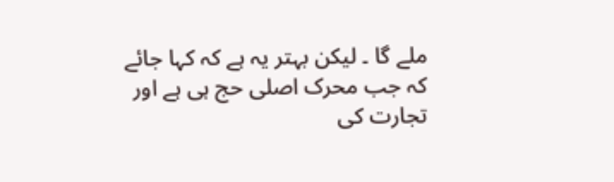ملے گا ۔ لیکن بہتر یہ ہے کہ کہا جائے کہ جب محرک اصلی حج ہی ہے اور تجارت کی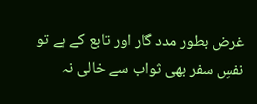غرض بطور مدد گار اور تابع کے ہے تو نفسِ سفر بھی ثواب سے خالی نہ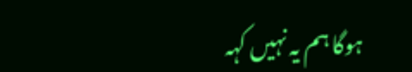ہوگا ہم یہ نہیں کہہ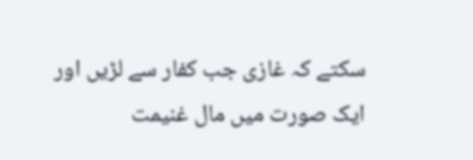سکتے کہ غازی جب کفار سے لڑیں اور ایک صورت میں مال غنیمت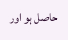حاصل ہو اور